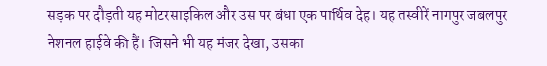सड़क पर दौड़ती यह मोटरसाइकिल और उस पर बंधा एक पार्थिव देह। यह तस्वीरें नागपुर जबलपुर नेशनल हाईवे की हैं। जिसने भी यह मंजर देखा, उसका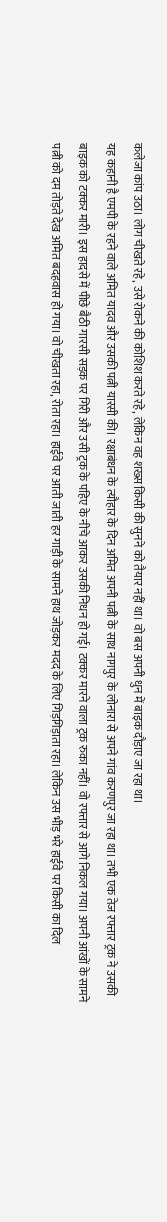कलेजा कांप उठा। लोग चीखते रहे, उसे रोकने की कोशिश करते रहे, लेकिन वह शख्स किसी की सुनने को तैयार नहीं था। वो बस अपनी धुन में बाइक दौड़ाए जा रहा था।
यह कहानी है एमपी के रहने वाले अमित यादव और उसकी पत्नी यारसी की। रक्षाबंधन के त्यौहार के दिन अमित अपनी पत्नी के साथ नागपुर के लोनारा से अपने गांव करणपुर जा रहा था। तभी एक तेज रफ्तार ट्रक ने उसकी बाइक को टक्कर मारी। इस हादसे में पीछे बैठी गारसी सड़क पर गिरी और उसी ट्रक के पहिए के नीचे आकर उसकी निधन हो गई। टक्कर मारने वाला ट्रक रुका नहीं। वो रफ्तार से आगे निकल गया। अपनी आंखों के सामने पत्नी को दम तोड़ते देख अमित बदहवास हो गया। वो चीखता रहा, रोता रहा। हाईवे पर आती जाती हर गाड़ी के सामने हाथ जोड़कर मदद के लिए गिड़गिड़ाता रहा। लेकिन उस भीड़ भरे हाईवे पर किसी का दिल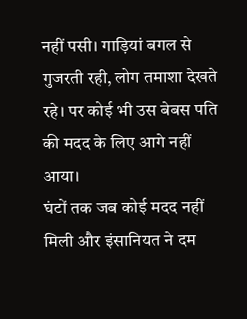नहीं पसी। गाड़ियां बगल से गुजरती रही, लोग तमाशा देखते रहे। पर कोई भी उस बेबस पति की मदद के लिए आगे नहीं आया।
घंटों तक जब कोई मदद नहीं मिली और इंसानियत ने दम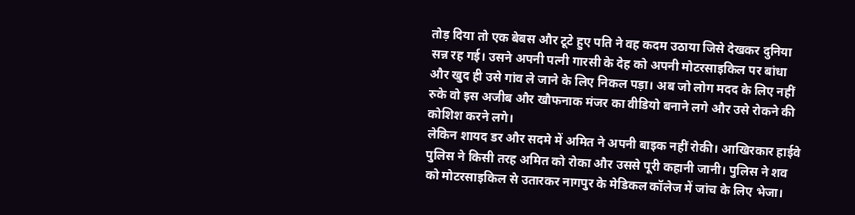तोड़ दिया तो एक बेबस और टूटे हुए पति ने वह कदम उठाया जिसे देखकर दुनिया सन्न रह गई। उसने अपनी पत्नी गारसी के देह को अपनी मोटरसाइकिल पर बांधा और खुद ही उसे गांव ले जाने के लिए निकल पड़ा। अब जो लोग मदद के लिए नहीं रुके वो इस अजीब और खौफनाक मंजर का वीडियो बनाने लगे और उसे रोकने की कोशिश करने लगे।
लेकिन शायद डर और सदमे में अमित ने अपनी बाइक नहीं रोकी। आखिरकार हाईवे पुलिस ने किसी तरह अमित को रोका और उससे पूरी कहानी जानी। पुलिस ने शव को मोटरसाइकिल से उतारकर नागपुर के मेडिकल कॉलेज में जांच के लिए भेजा।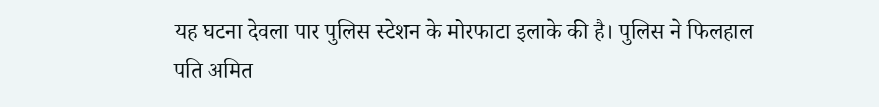यह घटना देवला पार पुलिस स्टेशन के मोरफाटा इलाके की है। पुलिस ने फिलहाल पति अमित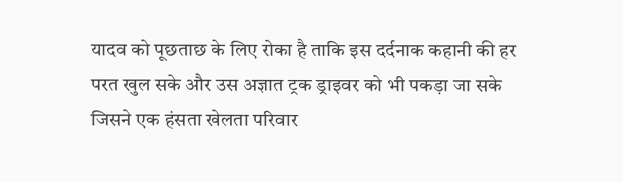यादव को पूछताछ के लिए रोका है ताकि इस दर्दनाक कहानी की हर परत खुल सके और उस अज्ञात ट्रक ड्राइवर को भी पकड़ा जा सके जिसने एक हंसता खेलता परिवार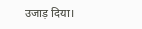उजाड़ दिया।